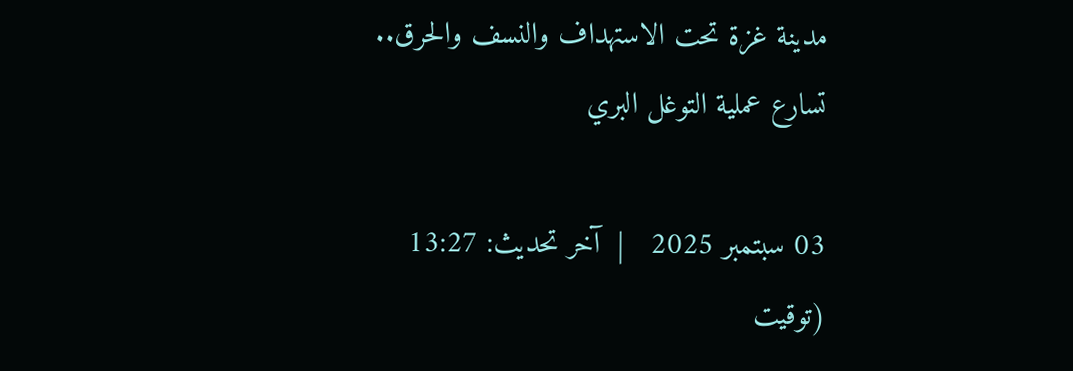مدينة غزة تحت الاستهداف والنسف والحرق.. تسارع عملية التوغل البري

03 سبتمبر 2025   |  آخر تحديث: 13:27 (توقيت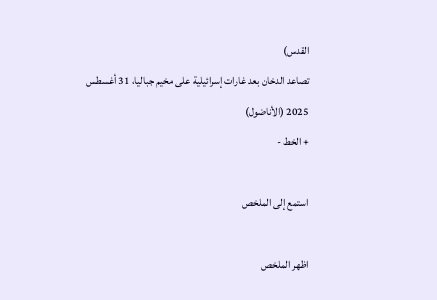القدس)
تصاعد الدخان بعد غارات إسرائيلية على مخيم جباليا، 31 أغسطس 2025 (الأناضول)
+ الخط -

استمع إلى الملخص

اظهر الملخص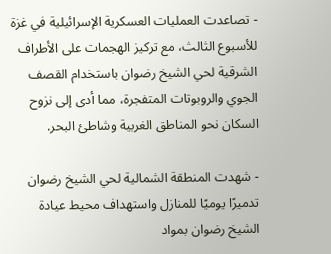- تصاعدت العمليات العسكرية الإسرائيلية في غزة للأسبوع الثالث، مع تركيز الهجمات على الأطراف الشرقية لحي الشيخ رضوان باستخدام القصف الجوي والروبوتات المتفجرة، مما أدى إلى نزوح السكان نحو المناطق الغربية وشاطئ البحر.

- شهدت المنطقة الشمالية لحي الشيخ رضوان تدميرًا يوميًا للمنازل واستهداف محيط عيادة الشيخ رضوان بمواد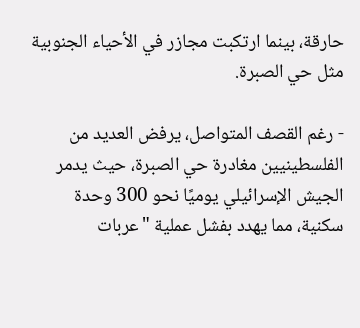حارقة، بينما ارتكبت مجازر في الأحياء الجنوبية مثل حي الصبرة.

- رغم القصف المتواصل، يرفض العديد من الفلسطينيين مغادرة حي الصبرة، حيث يدمر الجيش الإسرائيلي يوميًا نحو 300 وحدة سكنية، مما يهدد بفشل عملية "عربات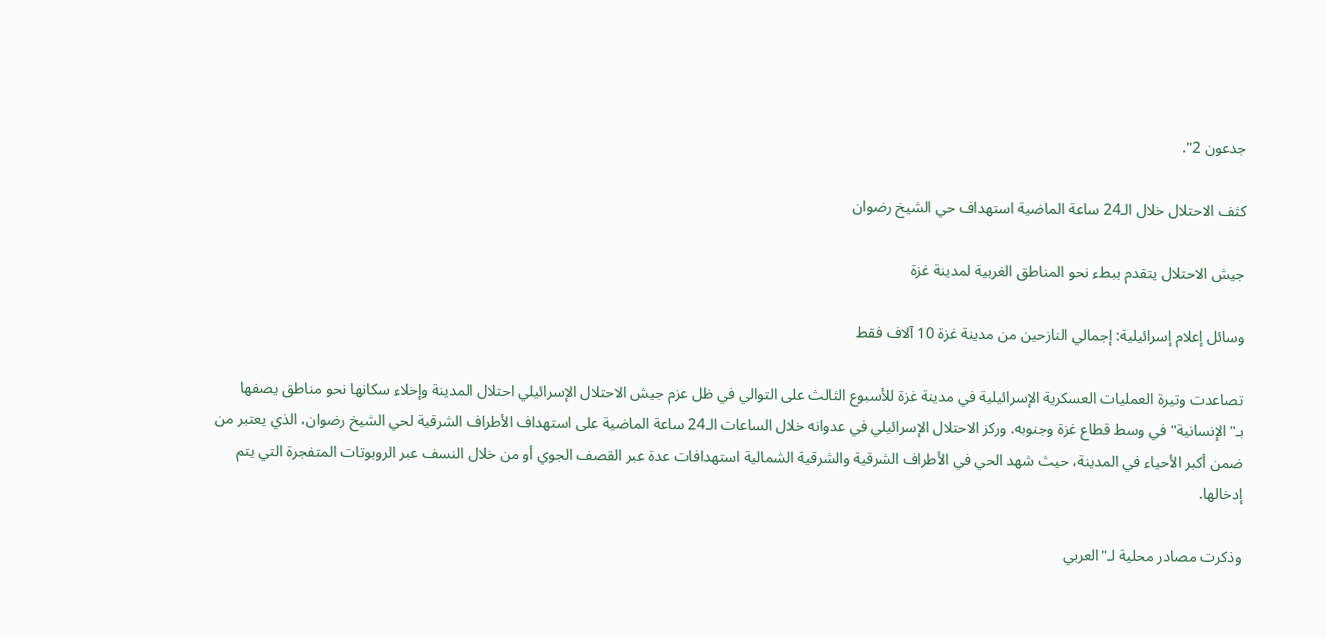جدعون 2".

كثف الاحتلال خلال الـ24 ساعة الماضية استهداف حي الشيخ رضوان

جيش الاحتلال يتقدم ببطء نحو المناطق الغربية لمدينة غزة

وسائل إعلام إسرائيلية: إجمالي النازحين من مدينة غزة 10 آلاف فقط

تصاعدت وتيرة العمليات العسكرية الإسرائيلية في مدينة غزة للأسبوع الثالث على التوالي في ظل عزم جيش الاحتلال الإسرائيلي احتلال المدينة وإخلاء سكانها نحو مناطق يصفها بـ"الإنسانية" في وسط قطاع غزة وجنوبه. وركز الاحتلال الإسرائيلي في عدوانه خلال الساعات الـ24 ساعة الماضية على استهداف الأطراف الشرقية لحي الشيخ رضوان، الذي يعتبر من ضمن أكبر الأحياء في المدينة، حيث شهد الحي في الأطراف الشرقية والشرقية الشمالية استهدافات عدة عبر القصف الجوي أو من خلال النسف عبر الروبوتات المتفجرة التي يتم إدخالها.

وذكرت مصادر محلية لـ"العربي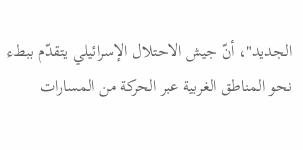الجديد"، أنّ جيش الاحتلال الإسرائيلي يتقدّم ببطء نحو المناطق الغربية عبر الحركة من المسارات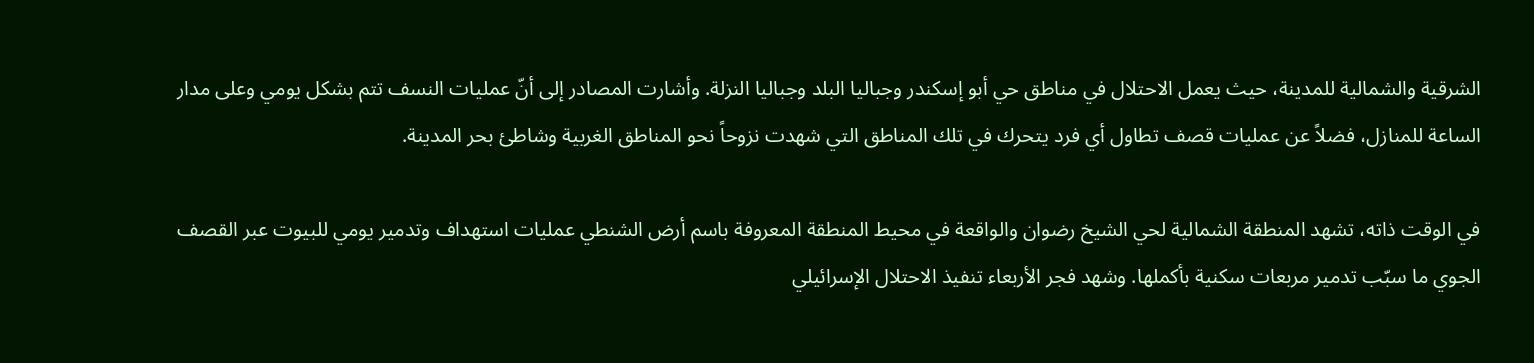الشرقية والشمالية للمدينة، حيث يعمل الاحتلال في مناطق حي أبو إسكندر وجباليا البلد وجباليا النزلة. وأشارت المصادر إلى أنّ عمليات النسف تتم بشكل يومي وعلى مدار الساعة للمنازل، فضلاً عن عمليات قصف تطاول أي فرد يتحرك في تلك المناطق التي شهدت نزوحاً نحو المناطق الغربية وشاطئ بحر المدينة.

في الوقت ذاته، تشهد المنطقة الشمالية لحي الشيخ رضوان والواقعة في محيط المنطقة المعروفة باسم أرض الشنطي عمليات استهداف وتدمير يومي للبيوت عبر القصف الجوي ما سبّب تدمير مربعات سكنية بأكملها. وشهد فجر الأربعاء تنفيذ الاحتلال الإسرائيلي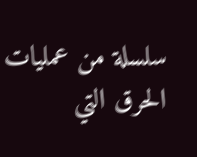سلسلة من عمليات الحرق التي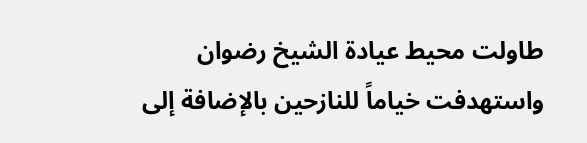طاولت محيط عيادة الشيخ رضوان واستهدفت خياماً للنازحين بالإضافة إلى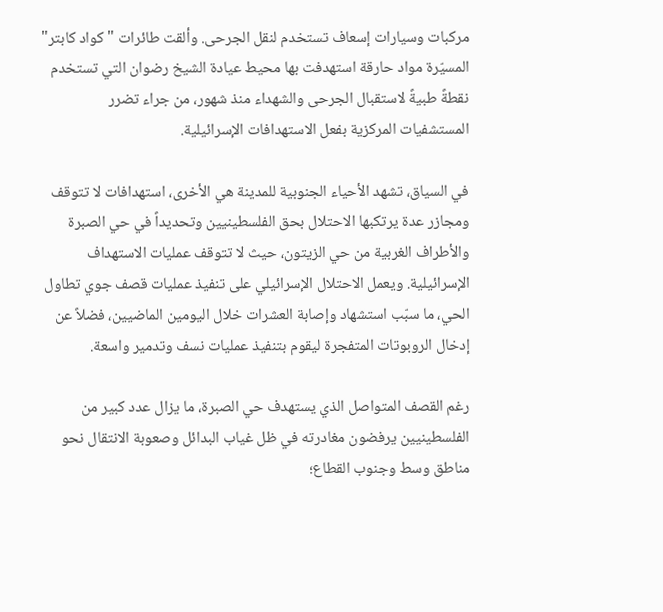مركبات وسيارات إسعاف تستخدم لنقل الجرحى. وألقت طائرات "كواد كابتر" المسيّرة مواد حارقة استهدفت بها محيط عيادة الشيخ رضوان التي تستخدم نقطةً طبيةً لاستقبال الجرحى والشهداء منذ شهور، من جراء تضرر المستشفيات المركزية بفعل الاستهدافات الإسرائيلية.

في السياق، تشهد الأحياء الجنوبية للمدينة هي الأخرى، استهدافات لا تتوقف ومجازر عدة يرتكبها الاحتلال بحق الفلسطينيين وتحديداً في حي الصبرة والأطراف الغربية من حي الزيتون، حيث لا تتوقف عمليات الاستهداف الإسرائيلية. ويعمل الاحتلال الإسرائيلي على تنفيذ عمليات قصف جوي تطاول الحي، ما سبّب استشهاد وإصابة العشرات خلال اليومين الماضيين، فضلاً عن إدخال الروبوتات المتفجرة ليقوم بتنفيذ عمليات نسف وتدمير واسعة.

رغم القصف المتواصل الذي يستهدف حي الصبرة، ما يزال عدد كبير من الفلسطينيين يرفضون مغادرته في ظل غياب البدائل وصعوبة الانتقال نحو مناطق وسط وجنوب القطاع؛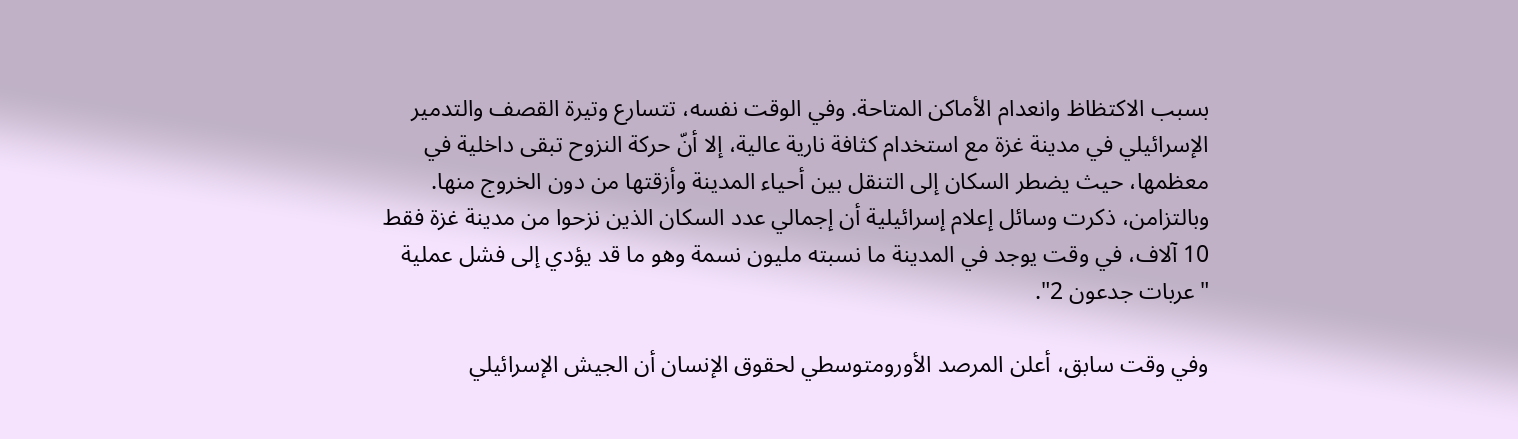بسبب الاكتظاظ وانعدام الأماكن المتاحة. وفي الوقت نفسه، تتسارع وتيرة القصف والتدمير الإسرائيلي في مدينة غزة مع استخدام كثافة نارية عالية، إلا أنّ حركة النزوح تبقى داخلية في معظمها، حيث يضطر السكان إلى التنقل بين أحياء المدينة وأزقتها من دون الخروج منها. وبالتزامن، ذكرت وسائل إعلام إسرائيلية أن إجمالي عدد السكان الذين نزحوا من مدينة غزة فقط 10 آلاف، في وقت يوجد في المدينة ما نسبته مليون نسمة وهو ما قد يؤدي إلى فشل عملية "عربات جدعون 2".

وفي وقت سابق، أعلن المرصد الأورومتوسطي لحقوق الإنسان أن الجيش الإسرائيلي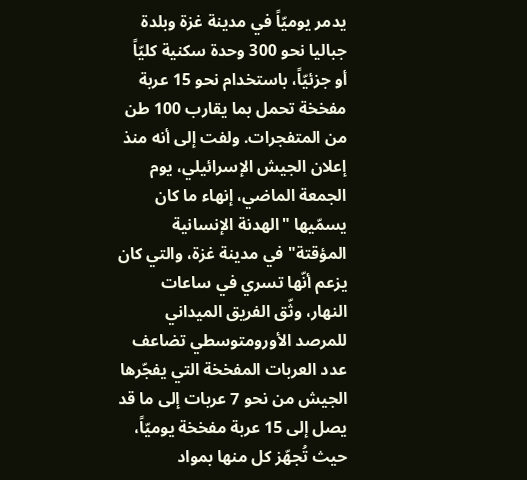يدمر يوميّاً في مدينة غزة وبلدة جباليا نحو 300 وحدة سكنية كليّاً أو جزئيّاً، باستخدام نحو 15 عربة مفخخة تحمل بما يقارب 100 طن من المتفجرات. ولفت إلى أنه منذ إعلان الجيش الإسرائيلي، يوم الجمعة الماضي، إنهاء ما كان يسمّيها "الهدنة الإنسانية المؤقتة" في مدينة غزة، والتي كان يزعم أنّها تسري في ساعات النهار، وثّق الفريق الميداني للمرصد الأورومتوسطي تضاعف عدد العربات المفخخة التي يفجّرها الجيش من نحو 7 عربات إلى ما قد يصل إلى 15 عربة مفخخة يوميّاً، حيث تُجهّز كل منها بمواد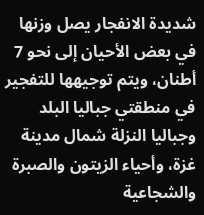شديدة الانفجار يصل وزنها في بعض الأحيان إلى نحو 7 أطنان، ويتم توجيهها للتفجير في منطقتي جباليا البلد وجباليا النزلة شمال مدينة غزة، وأحياء الزيتون والصبرة والشجاعية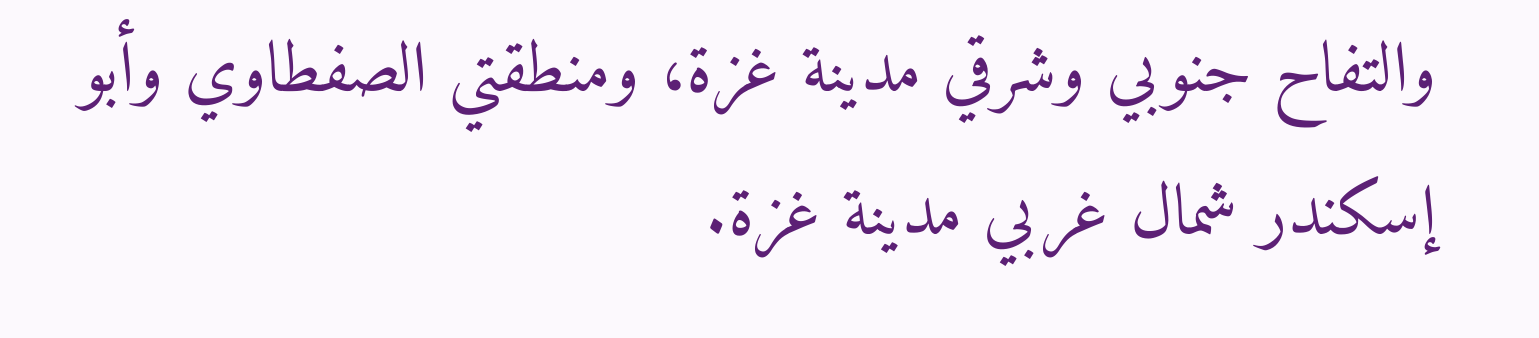والتفاح جنوبي وشرقي مدينة غزة، ومنطقتي الصفطاوي وأبو إسكندر شمال غربي مدينة غزة.